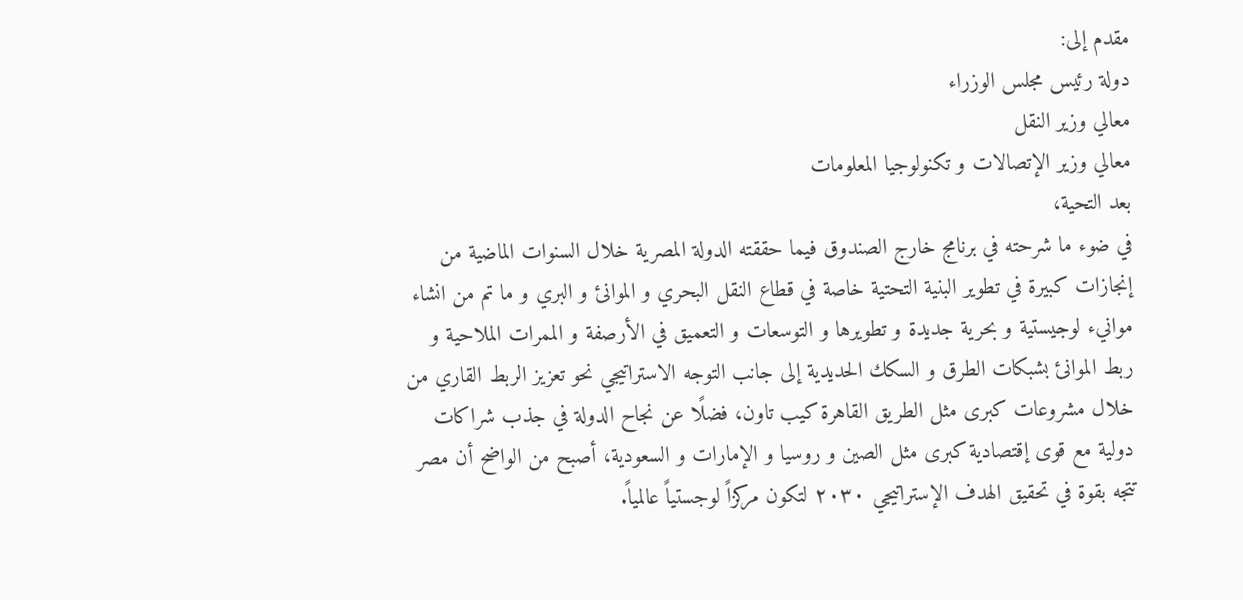مقدم إلى:
دولة رئيس مجلس الوزراء
معالي وزير النقل
معالي وزير الإتصالات و تكنولوجيا المعلومات
بعد التحية،
في ضوء ما شرحته في برنامج خارج الصندوق فيما حققته الدولة المصرية خلال السنوات الماضية من إنجازات كبيرة في تطوير البنية التحتية خاصة في قطاع النقل البحري و الموانئ و البري و ما تم من انشاء موانيء لوجيستية و بحرية جديدة و تطويرها و التوسعات و التعميق في الأرصفة و الممرات الملاحية و ربط الموانئ بشبكات الطرق و السكك الحديدية إلى جانب التوجه الاستراتيجي نحو تعزيز الربط القاري من خلال مشروعات كبرى مثل الطريق القاهرة كيب تاون، فضلًا عن نجاح الدولة في جذب شراكات دولية مع قوى إقتصادية كبرى مثل الصين و روسيا و الإمارات و السعودية، أصبح من الواضح أن مصر تتجه بقوة في تحقيق الهدف الإستراتيجي ٢٠٣٠ لتكون مركزاً لوجستياً عالمياً.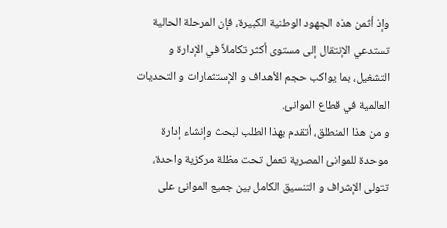وإذ أثمن هذه الجهود الوطنية الكبيرة، فإن المرحلة الحالية تستدعي الإنتقال إلى مستوى أكثر تكاملاً في الإدارة و التشغيل، بما يواكب حجم الأهداف و الإستثمارات و التحديات العالمية في قطاع الموانئ.
و من هذا المنطلق، أتقدم بهذا الطلب لبحث وإنشاء إدارة موحدة للموانئ المصرية تعمل تحت مظلة مركزية واحدة، تتولى الإشراف و التنسيق الكامل بين جميع الموانئ على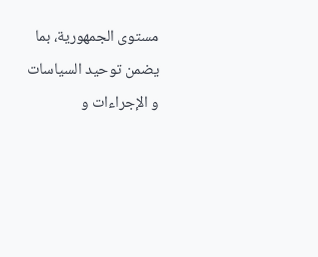مستوى الجمهورية، بما يضمن توحيد السياسات و الإجراءات و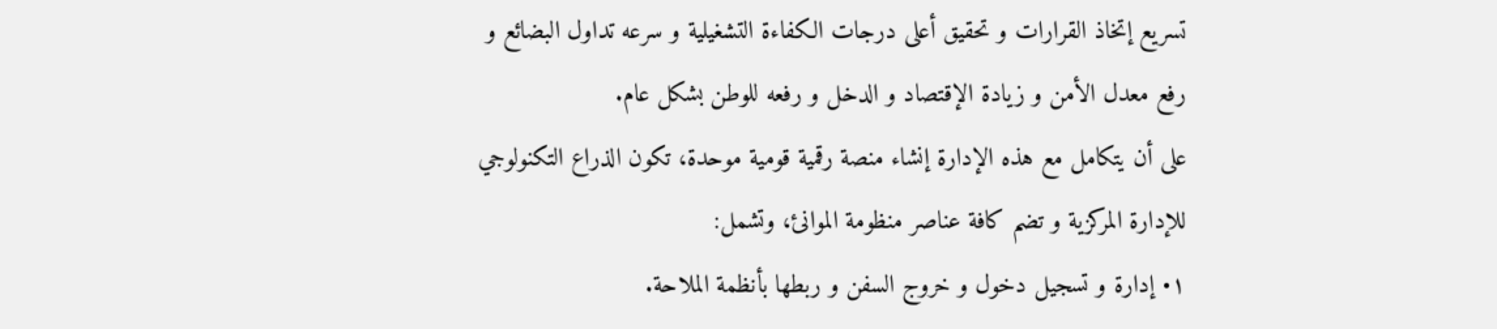تسريع إتخاذ القرارات و تحقيق أعلى درجات الكفاءة التشغيلية و سرعه تداول البضائع و رفع معدل الأمن و زيادة الإقتصاد و الدخل و رفعه للوطن بشكل عام.
على أن يتكامل مع هذه الإدارة إنشاء منصة رقمية قومية موحدة، تكون الذراع التكنولوجي للإدارة المركزية و تضم كافة عناصر منظومة الموانئ، وتشمل:
١• إدارة و تسجيل دخول و خروج السفن و ربطها بأنظمة الملاحة.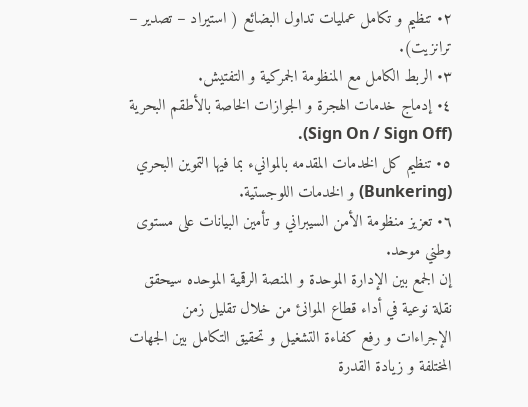٢• تنظيم و تكامل عمليات تداول البضائع ( استيراد – تصدير – ترانزيت).
٣• الربط الكامل مع المنظومة الجمركية و التفتيش.
٤• إدماج خدمات الهجرة و الجوازات الخاصة بالأطقم البحرية (Sign On / Sign Off).
٥• تنظيم كل الخدمات المقدمه بالموانيء بما فيها التموين البحري (Bunkering) و الخدمات اللوجستية.
٦• تعزيز منظومة الأمن السيبراني و تأمين البيانات على مستوى وطني موحد.
إن الجمع بين الإدارة الموحدة و المنصة الرقمية الموحده سيحقق نقلة نوعية في أداء قطاع الموانئ من خلال تقليل زمن الإجراءات و رفع كفاءة التشغيل و تحقيق التكامل بين الجهات المختلفة و زيادة القدرة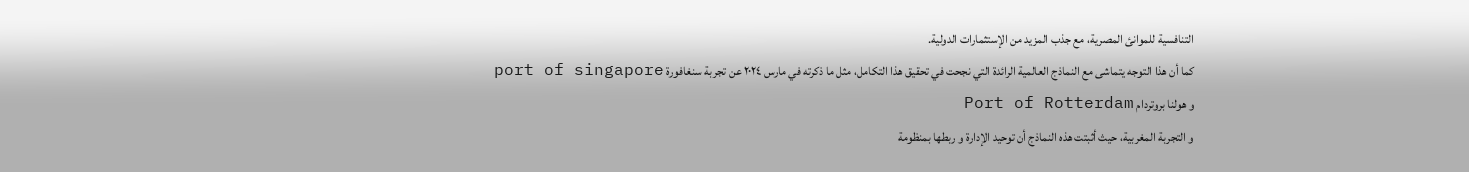التنافسية للموانئ المصرية، مع جذب المزيد من الإستثمارات الدولية.
كما أن هذا التوجه يتماشى مع النماذج العالمية الرائدة التي نجحت في تحقيق هذا التكامل، مثل ما ذكرته في مارس ٢٠٢٤ عن تجربة سنغافورة port of singapore
و هولنا بروتردام Port of Rotterdam
و التجربة المغربية، حيث أثبتت هذه النماذج أن توحيد الإدارة و ربطها بمنظومة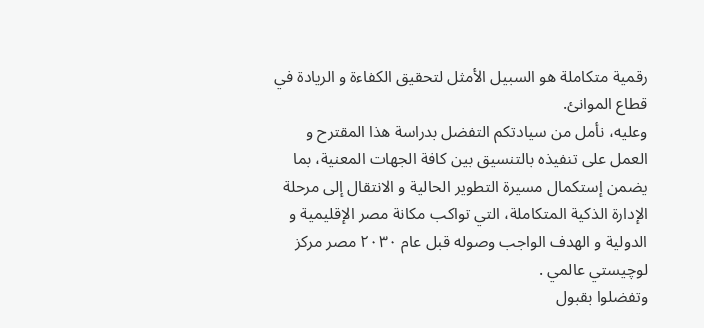رقمية متكاملة هو السبيل الأمثل لتحقيق الكفاءة و الريادة في قطاع الموانئ.
وعليه، نأمل من سيادتكم التفضل بدراسة هذا المقترح و العمل على تنفيذه بالتنسيق بين كافة الجهات المعنية، بما يضمن إستكمال مسيرة التطوير الحالية و الانتقال إلى مرحلة الإدارة الذكية المتكاملة، التي تواكب مكانة مصر الإقليمية و الدولية و الهدف الواجب وصوله قبل عام ٢٠٣٠ مصر مركز لوچيستي عالمي .
وتفضلوا بقبول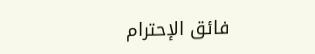فائق الإحترام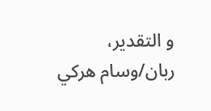و التقدير،
ربان/وسام هركي